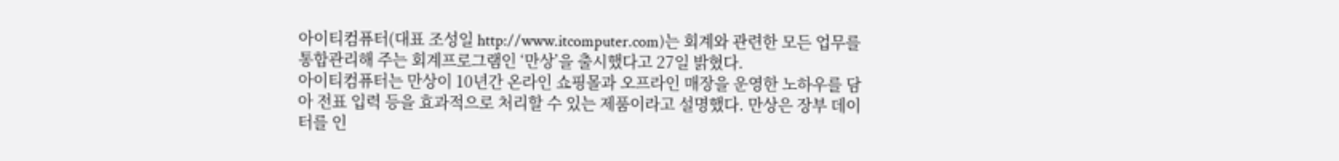아이티컴퓨터(대표 조성일 http://www.itcomputer.com)는 회계와 관련한 모든 업무를 통합관리해 주는 회계프로그램인 ‘만상’을 출시했다고 27일 밝혔다.
아이티컴퓨터는 만상이 10년간 온라인 쇼핑몰과 오프라인 매장을 운영한 노하우를 담아 전표 입력 등을 효과적으로 처리할 수 있는 제품이라고 설명했다. 만상은 장부 데이터를 인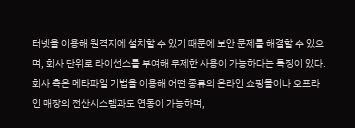터넷을 이용해 원격지에 설치할 수 있기 때문에 보안 문제를 해결할 수 있으며, 회사 단위로 라이선스를 부여해 무제한 사용이 가능하다는 특징이 있다.
회사 측은 메타파일 기법을 이용해 어떤 종류의 온라인 쇼핑몰이나 오프라인 매장의 전산시스템과도 연동이 가능하며,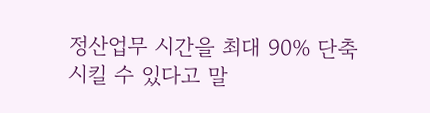정산업무 시간을 최대 90% 단축시킬 수 있다고 말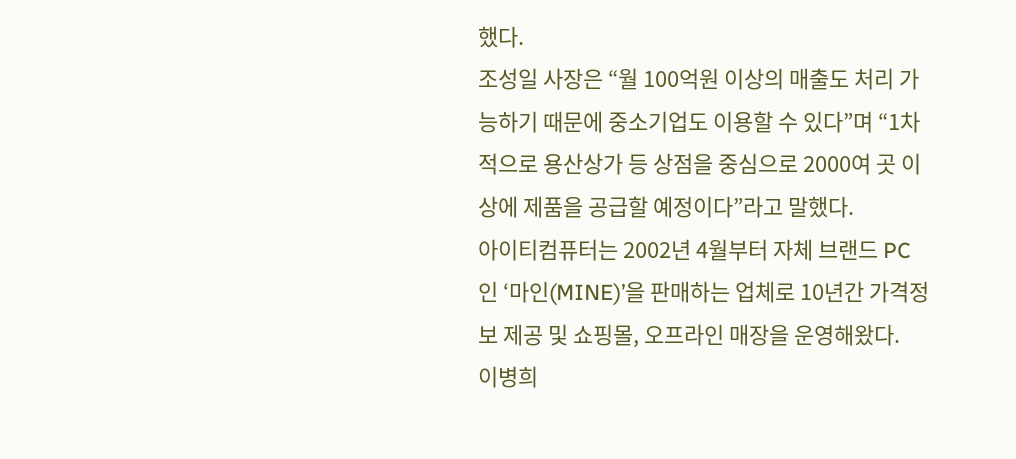했다.
조성일 사장은 “월 100억원 이상의 매출도 처리 가능하기 때문에 중소기업도 이용할 수 있다”며 “1차적으로 용산상가 등 상점을 중심으로 2000여 곳 이상에 제품을 공급할 예정이다”라고 말했다.
아이티컴퓨터는 2002년 4월부터 자체 브랜드 PC인 ‘마인(MINE)’을 판매하는 업체로 10년간 가격정보 제공 및 쇼핑몰, 오프라인 매장을 운영해왔다.
이병희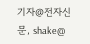기자@전자신문, shake@